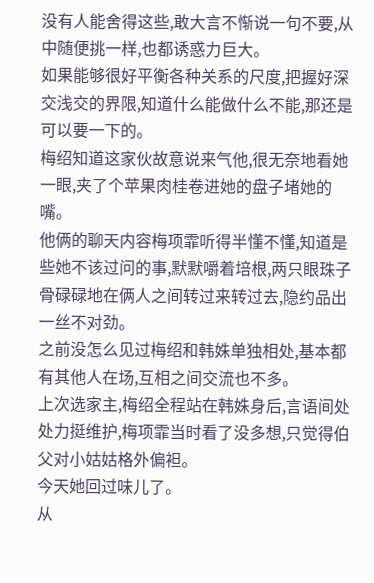没有人能舍得这些,敢大言不惭说一句不要,从中随便挑一样,也都诱惑力巨大。
如果能够很好平衡各种关系的尺度,把握好深交浅交的界限,知道什么能做什么不能,那还是可以要一下的。
梅绍知道这家伙故意说来气他,很无奈地看她一眼,夹了个苹果肉桂卷进她的盘子堵她的嘴。
他俩的聊天内容梅项霏听得半懂不懂,知道是些她不该过问的事,默默嚼着培根,两只眼珠子骨碌碌地在俩人之间转过来转过去,隐约品出一丝不对劲。
之前没怎么见过梅绍和韩姝单独相处,基本都有其他人在场,互相之间交流也不多。
上次选家主,梅绍全程站在韩姝身后,言语间处处力挺维护,梅项霏当时看了没多想,只觉得伯父对小姑姑格外偏袒。
今天她回过味儿了。
从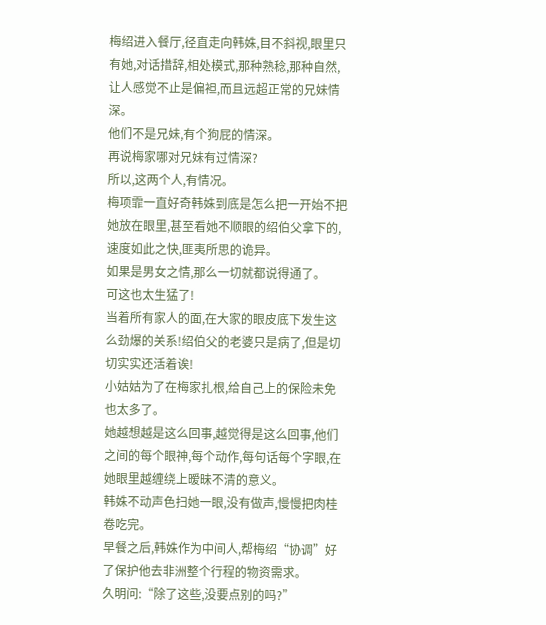梅绍进入餐厅,径直走向韩姝,目不斜视,眼里只有她,对话措辞,相处模式,那种熟稔,那种自然,让人感觉不止是偏袒,而且远超正常的兄妹情深。
他们不是兄妹,有个狗屁的情深。
再说梅家哪对兄妹有过情深?
所以,这两个人,有情况。
梅项霏一直好奇韩姝到底是怎么把一开始不把她放在眼里,甚至看她不顺眼的绍伯父拿下的,速度如此之快,匪夷所思的诡异。
如果是男女之情,那么一切就都说得通了。
可这也太生猛了!
当着所有家人的面,在大家的眼皮底下发生这么劲爆的关系!绍伯父的老婆只是病了,但是切切实实还活着诶!
小姑姑为了在梅家扎根,给自己上的保险未免也太多了。
她越想越是这么回事,越觉得是这么回事,他们之间的每个眼神,每个动作,每句话每个字眼,在她眼里越缠绕上暧昧不清的意义。
韩姝不动声色扫她一眼,没有做声,慢慢把肉桂卷吃完。
早餐之后,韩姝作为中间人,帮梅绍“协调”好了保护他去非洲整个行程的物资需求。
久明问:“除了这些,没要点别的吗?”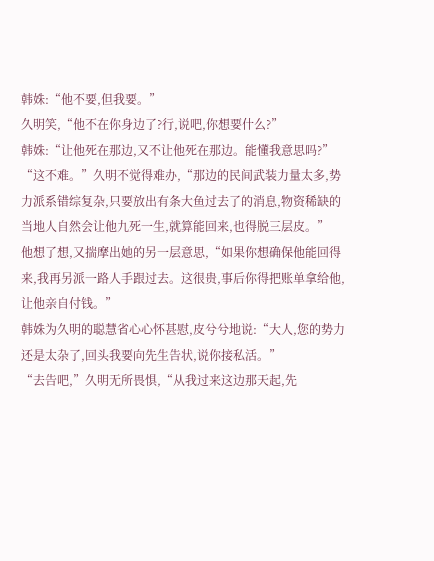韩姝:“他不要,但我要。”
久明笑,“他不在你身边了?行,说吧,你想要什么?”
韩姝:“让他死在那边,又不让他死在那边。能懂我意思吗?”
“这不难。”久明不觉得难办,“那边的民间武装力量太多,势力派系错综复杂,只要放出有条大鱼过去了的消息,物资稀缺的当地人自然会让他九死一生,就算能回来,也得脱三层皮。”
他想了想,又揣摩出她的另一层意思,“如果你想确保他能回得来,我再另派一路人手跟过去。这很贵,事后你得把账单拿给他,让他亲自付钱。”
韩姝为久明的聪慧省心心怀甚慰,皮兮兮地说:“大人,您的势力还是太杂了,回头我要向先生告状,说你接私活。”
“去告吧,”久明无所畏惧,“从我过来这边那天起,先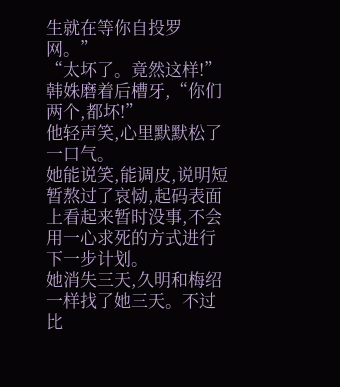生就在等你自投罗网。”
“太坏了。竟然这样!”韩姝磨着后槽牙,“你们两个,都坏!”
他轻声笑,心里默默松了一口气。
她能说笑,能调皮,说明短暂熬过了哀恸,起码表面上看起来暂时没事,不会用一心求死的方式进行下一步计划。
她消失三天,久明和梅绍一样找了她三天。不过比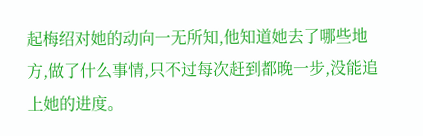起梅绍对她的动向一无所知,他知道她去了哪些地方,做了什么事情,只不过每次赶到都晚一步,没能追上她的进度。